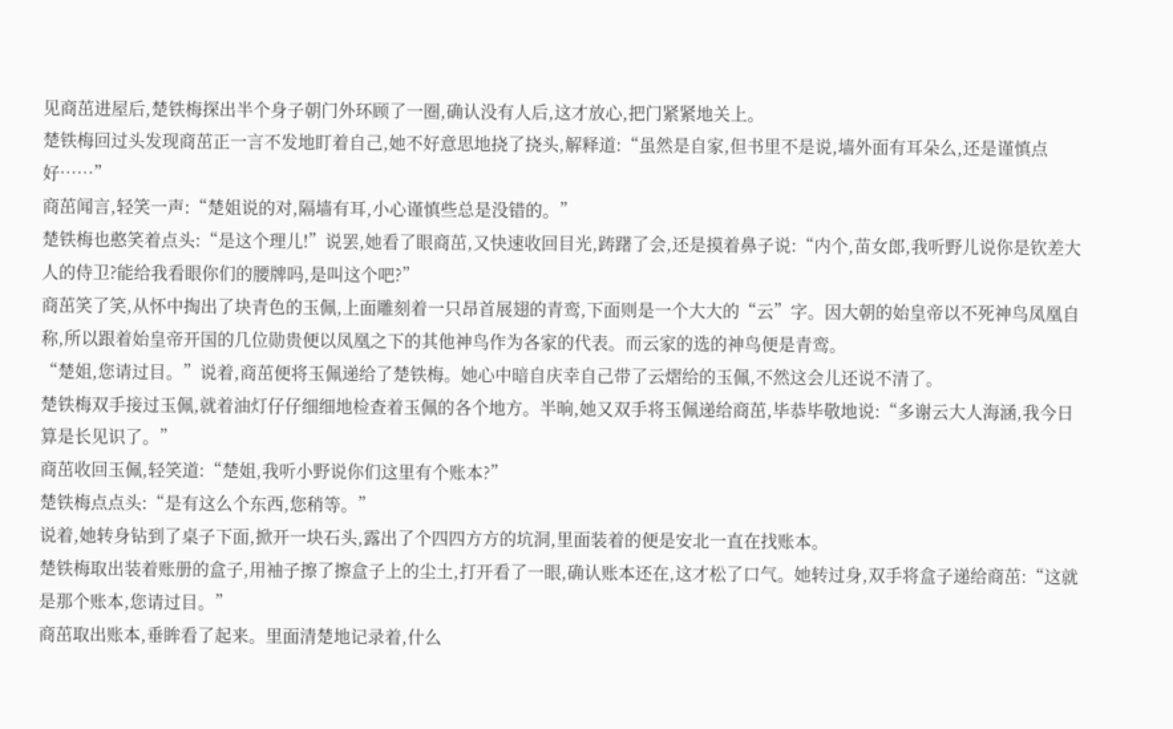见商茁进屋后,楚铁梅探出半个身子朝门外环顾了一圈,确认没有人后,这才放心,把门紧紧地关上。
楚铁梅回过头发现商茁正一言不发地盯着自己,她不好意思地挠了挠头,解释道:“虽然是自家,但书里不是说,墙外面有耳朵么,还是谨慎点好……”
商茁闻言,轻笑一声:“楚姐说的对,隔墙有耳,小心谨慎些总是没错的。”
楚铁梅也憨笑着点头:“是这个理儿!”说罢,她看了眼商茁,又快速收回目光,踌躇了会,还是摸着鼻子说:“内个,苗女郎,我听野儿说你是钦差大人的侍卫?能给我看眼你们的腰牌吗,是叫这个吧?”
商茁笑了笑,从怀中掏出了块青色的玉佩,上面雕刻着一只昂首展翅的青鸾,下面则是一个大大的“云”字。因大朝的始皇帝以不死神鸟凤凰自称,所以跟着始皇帝开国的几位勋贵便以凤凰之下的其他神鸟作为各家的代表。而云家的选的神鸟便是青鸾。
“楚姐,您请过目。”说着,商茁便将玉佩递给了楚铁梅。她心中暗自庆幸自己带了云熠给的玉佩,不然这会儿还说不清了。
楚铁梅双手接过玉佩,就着油灯仔仔细细地检查着玉佩的各个地方。半晌,她又双手将玉佩递给商茁,毕恭毕敬地说:“多谢云大人海涵,我今日算是长见识了。”
商茁收回玉佩,轻笑道:“楚姐,我听小野说你们这里有个账本?”
楚铁梅点点头:“是有这么个东西,您稍等。”
说着,她转身钻到了桌子下面,掀开一块石头,露出了个四四方方的坑洞,里面装着的便是安北一直在找账本。
楚铁梅取出装着账册的盒子,用袖子擦了擦盒子上的尘土,打开看了一眼,确认账本还在,这才松了口气。她转过身,双手将盒子递给商茁:“这就是那个账本,您请过目。”
商茁取出账本,垂眸看了起来。里面清楚地记录着,什么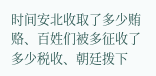时间安北收取了多少贿赂、百姓们被多征收了多少税收、朝廷拨下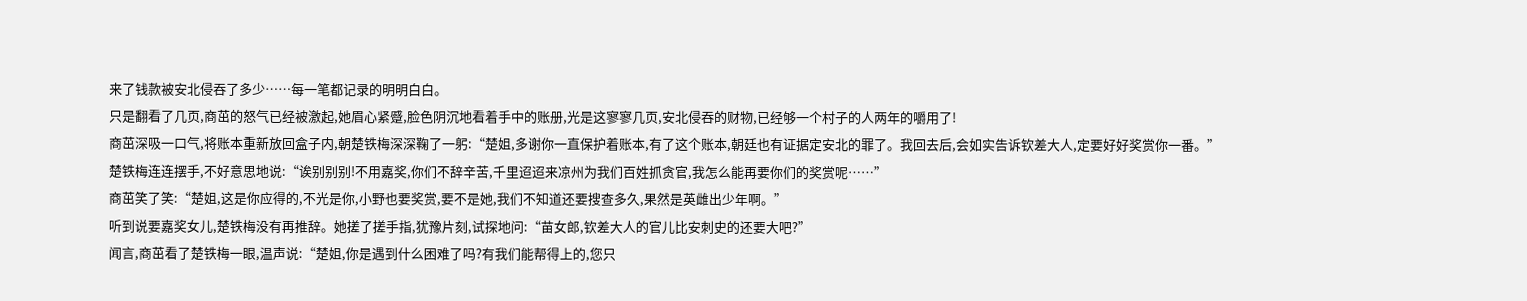来了钱款被安北侵吞了多少……每一笔都记录的明明白白。
只是翻看了几页,商茁的怒气已经被激起,她眉心紧蹙,脸色阴沉地看着手中的账册,光是这寥寥几页,安北侵吞的财物,已经够一个村子的人两年的嚼用了!
商茁深吸一口气,将账本重新放回盒子内,朝楚铁梅深深鞠了一躬:“楚姐,多谢你一直保护着账本,有了这个账本,朝廷也有证据定安北的罪了。我回去后,会如实告诉钦差大人,定要好好奖赏你一番。”
楚铁梅连连摆手,不好意思地说:“诶别别别!不用嘉奖,你们不辞辛苦,千里迢迢来凉州为我们百姓抓贪官,我怎么能再要你们的奖赏呢……”
商茁笑了笑:“楚姐,这是你应得的,不光是你,小野也要奖赏,要不是她,我们不知道还要搜查多久,果然是英雌出少年啊。”
听到说要嘉奖女儿,楚铁梅没有再推辞。她搓了搓手指,犹豫片刻,试探地问:“苗女郎,钦差大人的官儿比安刺史的还要大吧?”
闻言,商茁看了楚铁梅一眼,温声说:“楚姐,你是遇到什么困难了吗?有我们能帮得上的,您只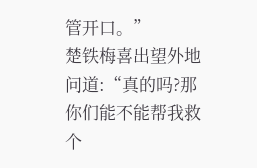管开口。”
楚铁梅喜出望外地问道:“真的吗?那你们能不能帮我救个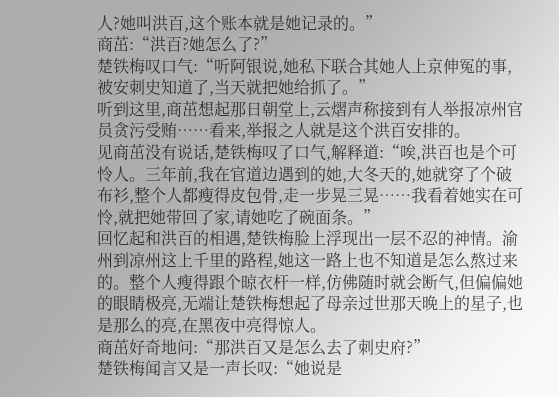人?她叫洪百,这个账本就是她记录的。”
商茁:“洪百?她怎么了?”
楚铁梅叹口气:“听阿银说,她私下联合其她人上京伸冤的事,被安刺史知道了,当天就把她给抓了。”
听到这里,商茁想起那日朝堂上,云熠声称接到有人举报凉州官员贪污受贿……看来,举报之人就是这个洪百安排的。
见商茁没有说话,楚铁梅叹了口气,解释道:“唉,洪百也是个可怜人。三年前,我在官道边遇到的她,大冬天的,她就穿了个破布衫,整个人都瘦得皮包骨,走一步晃三晃……我看着她实在可怜,就把她带回了家,请她吃了碗面条。”
回忆起和洪百的相遇,楚铁梅脸上浮现出一层不忍的神情。渝州到凉州这上千里的路程,她这一路上也不知道是怎么熬过来的。整个人瘦得跟个晾衣杆一样,仿佛随时就会断气,但偏偏她的眼睛极亮,无端让楚铁梅想起了母亲过世那天晚上的星子,也是那么的亮,在黑夜中亮得惊人。
商茁好奇地问:“那洪百又是怎么去了刺史府?”
楚铁梅闻言又是一声长叹:“她说是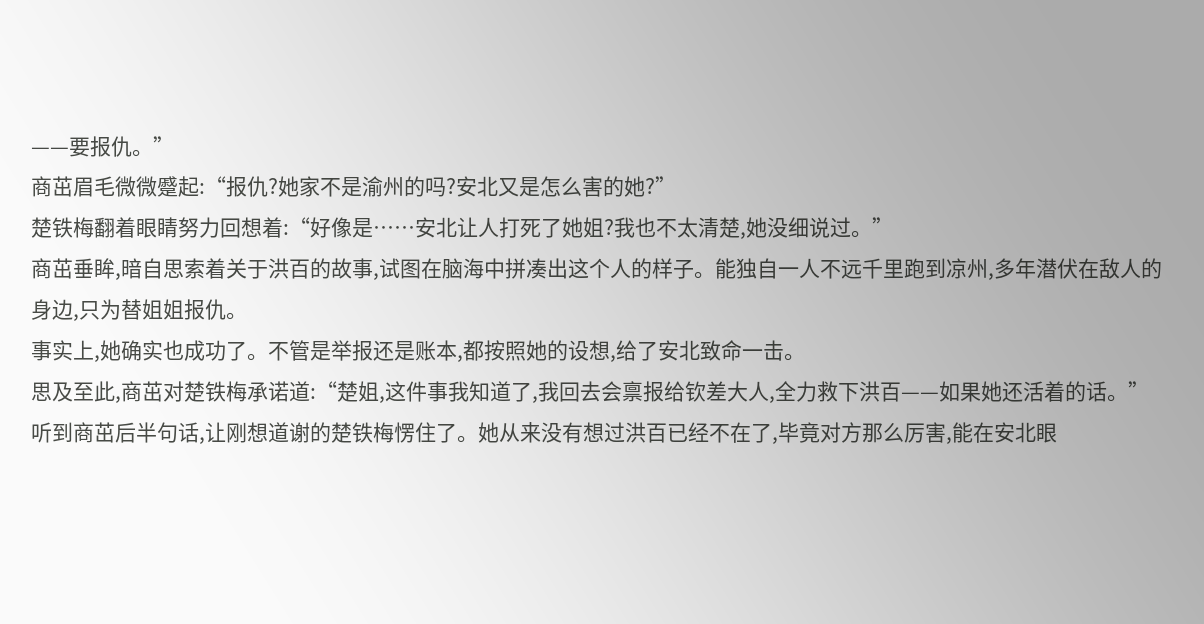——要报仇。”
商茁眉毛微微蹙起:“报仇?她家不是渝州的吗?安北又是怎么害的她?”
楚铁梅翻着眼睛努力回想着:“好像是……安北让人打死了她姐?我也不太清楚,她没细说过。”
商茁垂眸,暗自思索着关于洪百的故事,试图在脑海中拼凑出这个人的样子。能独自一人不远千里跑到凉州,多年潜伏在敌人的身边,只为替姐姐报仇。
事实上,她确实也成功了。不管是举报还是账本,都按照她的设想,给了安北致命一击。
思及至此,商茁对楚铁梅承诺道:“楚姐,这件事我知道了,我回去会禀报给钦差大人,全力救下洪百——如果她还活着的话。”
听到商茁后半句话,让刚想道谢的楚铁梅愣住了。她从来没有想过洪百已经不在了,毕竟对方那么厉害,能在安北眼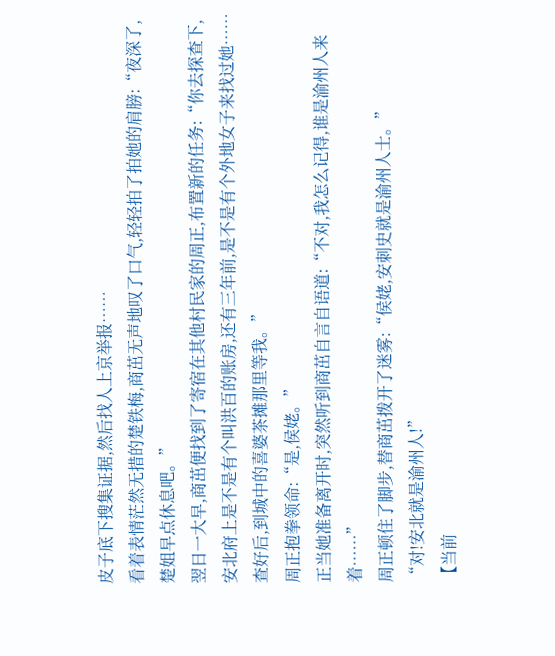皮子底下搜集证据,然后找人上京举报……
看着表情茫然无措的楚铁梅,商茁无声地叹了口气,轻轻拍了拍她的肩膀:“夜深了,楚姐早点休息吧。”
翌日一大早,商茁便找到了寄宿在其他村民家的周正,布置新的任务:“你去探查下,安北府上是不是有个叫洪百的账房,还有三年前,是不是有个外地女子来找过她……查好后,到城中的喜婆茶摊那里等我。”
周正抱拳领命:“是,侯姥。”
正当她准备离开时,突然听到商茁自言自语道:“不对,我怎么记得,谁是渝州人来着……”
周正顿住了脚步,替商茁拨开了迷雾:“侯姥,安刺史就是渝州人士。”
“对!安北就是渝州人!”
【当前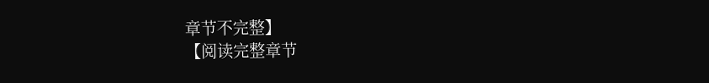章节不完整】
【阅读完整章节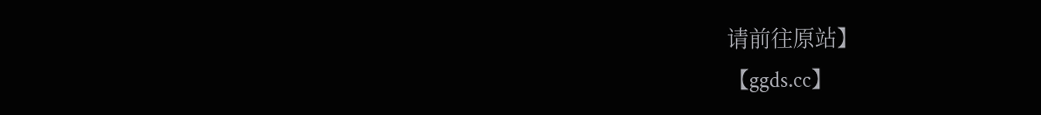请前往原站】
【ggds.cc】